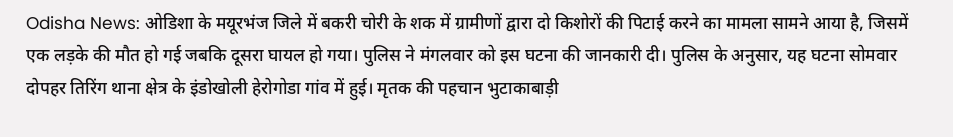Odisha News: ओडिशा के मयूरभंज जिले में बकरी चोरी के शक में ग्रामीणों द्वारा दो किशोरों की पिटाई करने का मामला सामने आया है, जिसमें एक लड़के की मौत हो गई जबकि दूसरा घायल हो गया। पुलिस ने मंगलवार को इस घटना की जानकारी दी। पुलिस के अनुसार, यह घटना सोमवार दोपहर तिरिंग थाना क्षेत्र के इंडोखोली हेरोगोडा गांव में हुई। मृतक की पहचान भुटाकाबाड़ी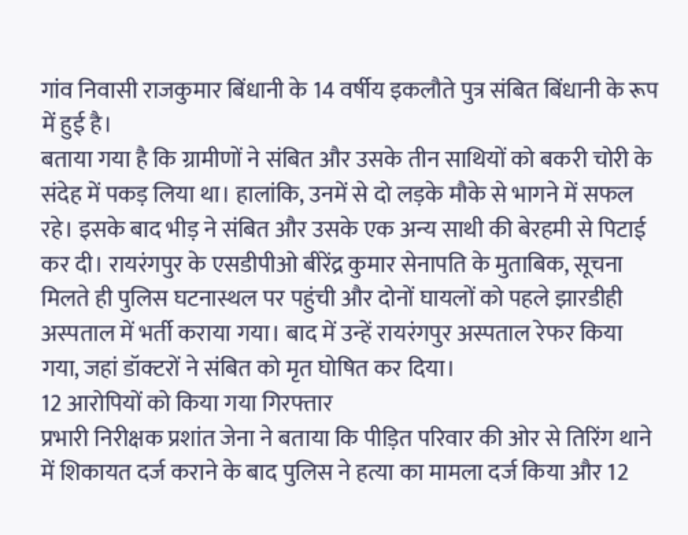गांव निवासी राजकुमार बिंधानी के 14 वर्षीय इकलौते पुत्र संबित बिंधानी के रूप में हुई है।
बताया गया है कि ग्रामीणों ने संबित और उसके तीन साथियों को बकरी चोरी के संदेह में पकड़ लिया था। हालांकि, उनमें से दो लड़के मौके से भागने में सफल रहे। इसके बाद भीड़ ने संबित और उसके एक अन्य साथी की बेरहमी से पिटाई कर दी। रायरंगपुर के एसडीपीओ बीरेंद्र कुमार सेनापति के मुताबिक, सूचना मिलते ही पुलिस घटनास्थल पर पहुंची और दोनों घायलों को पहले झारडीही अस्पताल में भर्ती कराया गया। बाद में उन्हें रायरंगपुर अस्पताल रेफर किया गया, जहां डॉक्टरों ने संबित को मृत घोषित कर दिया।
12 आरोपियों को किया गया गिरफ्तार
प्रभारी निरीक्षक प्रशांत जेना ने बताया कि पीड़ित परिवार की ओर से तिरिंग थाने में शिकायत दर्ज कराने के बाद पुलिस ने हत्या का मामला दर्ज किया और 12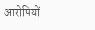आरोपियों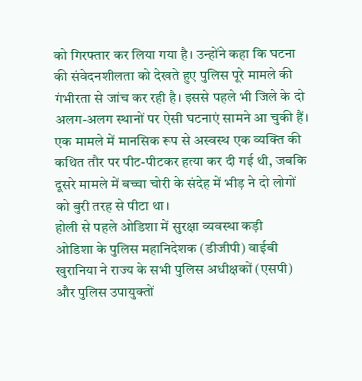को गिरफ्तार कर लिया गया है। उन्होंने कहा कि घटना की संवेदनशीलता को देखते हुए पुलिस पूरे मामले की गंभीरता से जांच कर रही है। इससे पहले भी जिले के दो अलग-अलग स्थानों पर ऐसी घटनाएं सामने आ चुकी हैं। एक मामले में मानसिक रूप से अस्वस्थ एक व्यक्ति की कथित तौर पर पीट-पीटकर हत्या कर दी गई थी, जबकि दूसरे मामले में बच्चा चोरी के संदेह में भीड़ ने दो लोगों को बुरी तरह से पीटा था।
होली से पहले ओडिशा में सुरक्षा व्यवस्था कड़ी
ओडिशा के पुलिस महानिदेशक (डीजीपी) वाईबी खुरानिया ने राज्य के सभी पुलिस अधीक्षकों (एसपी) और पुलिस उपायुक्तों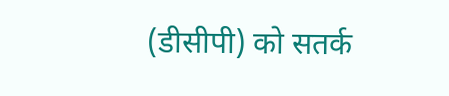(डीसीपी) को सतर्क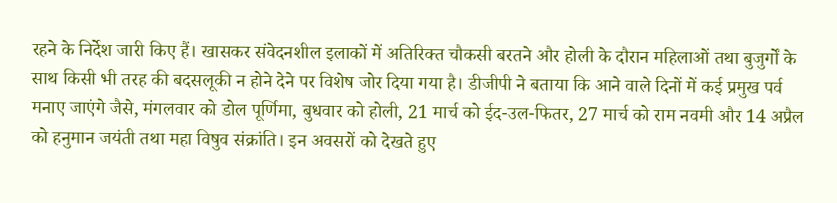रहने के निर्देश जारी किए हैं। खासकर संवेदनशील इलाकों में अतिरिक्त चौकसी बरतने और होली के दौरान महिलाओं तथा बुजुर्गों के साथ किसी भी तरह की बदसलूकी न होने देने पर विशेष जोर दिया गया है। डीजीपी ने बताया कि आने वाले दिनों में कई प्रमुख पर्व मनाए जाएंगे जैसे, मंगलवार को डोल पूर्णिमा, बुधवार को होली, 21 मार्च को ईद-उल-फितर, 27 मार्च को राम नवमी और 14 अप्रैल को हनुमान जयंती तथा महा विषुव संक्रांति। इन अवसरों को देखते हुए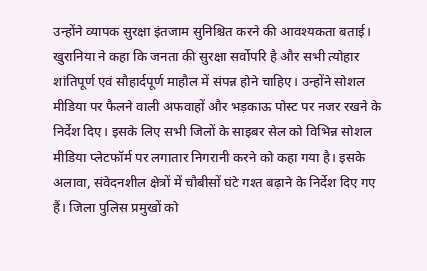उन्होंने व्यापक सुरक्षा इंतजाम सुनिश्चित करने की आवश्यकता बताई।
खुरानिया ने कहा कि जनता की सुरक्षा सर्वोपरि है और सभी त्योहार शांतिपूर्ण एवं सौहार्दपूर्ण माहौल में संपन्न होने चाहिए। उन्होंने सोशल मीडिया पर फैलने वाली अफवाहों और भड़काऊ पोस्ट पर नजर रखने के निर्देश दिए। इसके लिए सभी जिलों के साइबर सेल को विभिन्न सोशल मीडिया प्लेटफॉर्म पर लगातार निगरानी करने को कहा गया है। इसके अलावा, संवेदनशील क्षेत्रों में चौबीसों घंटे गश्त बढ़ाने के निर्देश दिए गए हैं। जिला पुलिस प्रमुखों को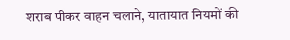शराब पीकर वाहन चलाने, यातायात नियमों की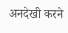अनदेखी करने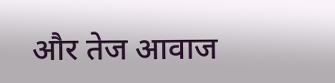और तेज आवाज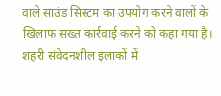वाले साउंड सिस्टम का उपयोग करने वालों के खिलाफ सख्त कार्रवाई करने को कहा गया है। शहरी संवेदनशील इलाकों में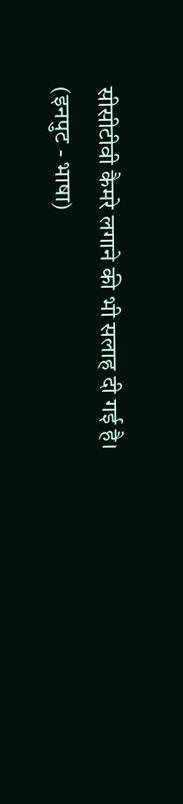सीसीटीवी कैमरे लगाने की भी सलाह दी गई है।
(इनपुट - भाषा)